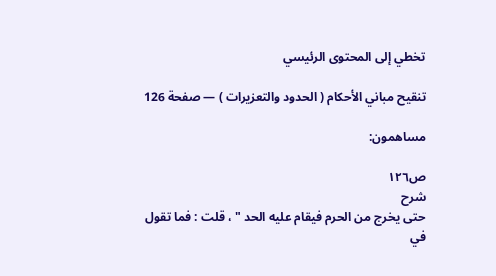تخطي إلى المحتوى الرئيسي

تنقيح مباني الأحكام ( الحدود والتعزيرات ) — صفحة 126

مساهمون:

ص١٢٦
شرح
حتى يخرج من الحرم فيقام عليه الحد " ، قلت : فما تقول في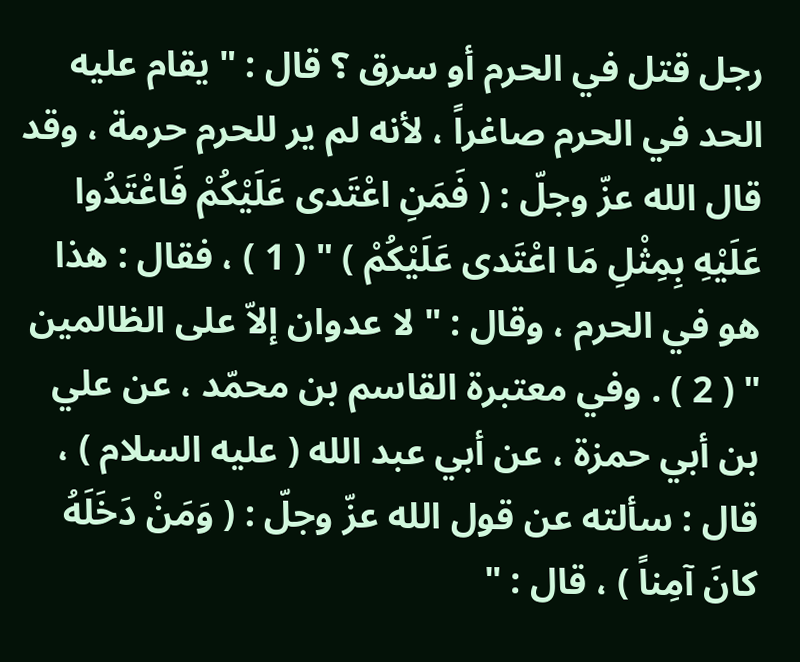رجل قتل في الحرم أو سرق ؟ قال : " يقام عليه الحد في الحرم صاغراً ، لأنه لم ير للحرم حرمة ، وقد قال الله عزّ وجلّ : ( فَمَنِ اعْتَدى عَلَيْكُمْ فَاعْتَدُوا عَلَيْهِ بِمِثْلِ مَا اعْتَدى عَلَيْكُمْ ) " ( 1 ) ، فقال : هذا هو في الحرم ، وقال : " لا عدوان إلاّ على الظالمين " ( 2 ) . وفي معتبرة القاسم بن محمّد ، عن علي بن أبي حمزة ، عن أبي عبد الله ( عليه السلام ) ، قال : سألته عن قول الله عزّ وجلّ : ( وَمَنْ دَخَلَهُ كانَ آمِناً ) ، قال : "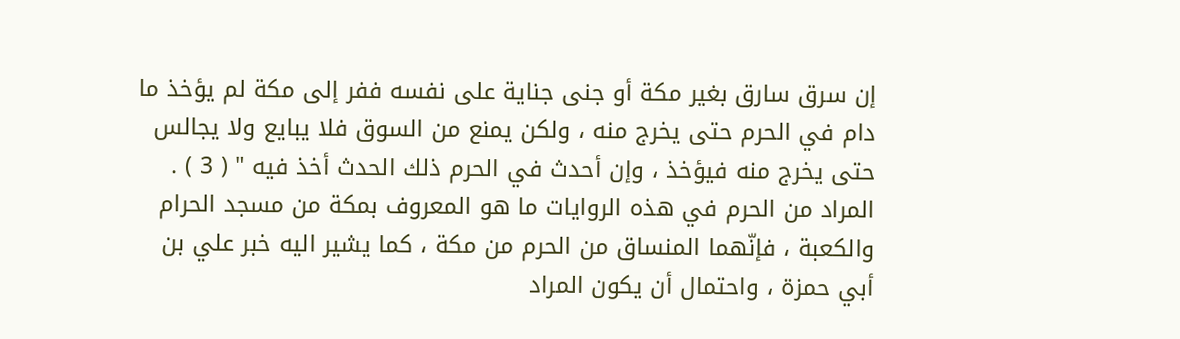إن سرق سارق بغير مكة أو جنى جناية على نفسه ففر إلى مكة لم يؤخذ ما دام في الحرم حتى يخرج منه ، ولكن يمنع من السوق فلا يبايع ولا يجالس حتى يخرج منه فيؤخذ ، وإن أحدث في الحرم ذلك الحدث أخذ فيه " ( 3 ) . المراد من الحرم في هذه الروايات ما هو المعروف بمكة من مسجد الحرام والكعبة ، فإنّهما المنساق من الحرم من مكة ، كما يشير اليه خبر علي بن أبي حمزة ، واحتمال أن يكون المراد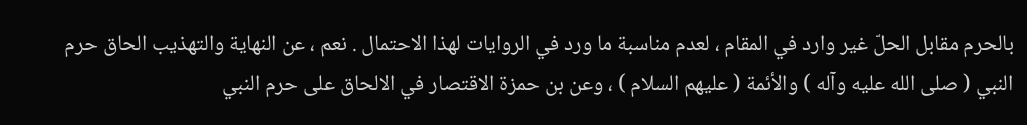بالحرم مقابل الحلّ غير وارد في المقام ، لعدم مناسبة ما ورد في الروايات لهذا الاحتمال . نعم ، عن النهاية والتهذيب الحاق حرم النبي ( صلى الله عليه وآله ) والأئمة ( عليهم السلام ) ، وعن بن حمزة الاقتصار في الالحاق على حرم النبي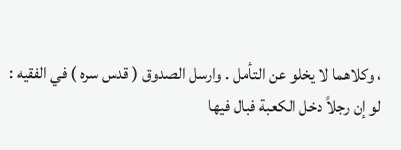، وكلاهما لا يخلو عن التأمل . وارسل الصدوق ( قدس سره ) في الفقيه : لو إن رجلاً دخل الكعبة فبال فيها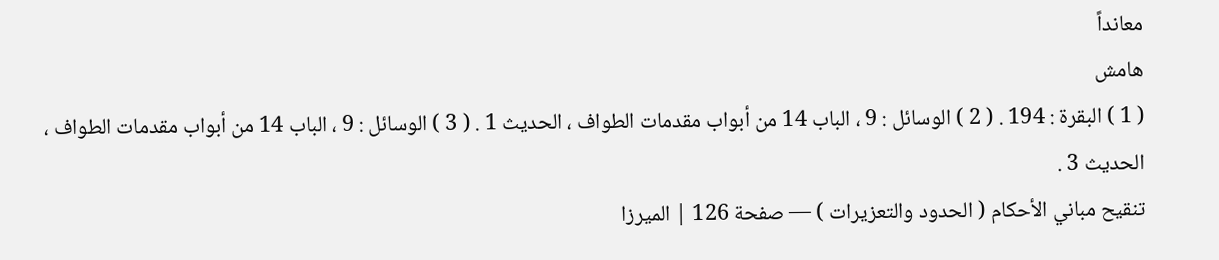معانداً
هامش
( 1 ) البقرة : 194 . ( 2 ) الوسائل : 9 ، الباب 14 من أبواب مقدمات الطواف ، الحديث 1 . ( 3 ) الوسائل : 9 ، الباب 14 من أبواب مقدمات الطواف ، الحديث 3 .
تنقيح مباني الأحكام ( الحدود والتعزيرات ) — صفحة 126 | الميرزا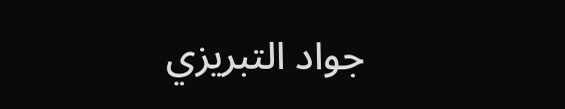جواد التبريزي